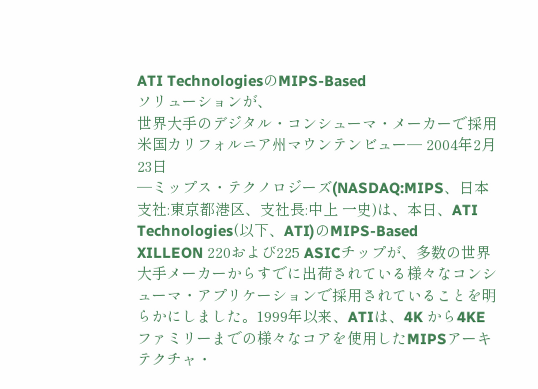ATI TechnologiesのMIPS-Based
ソリューションが、
世界大手のデジタル・コンシューマ・メーカーで採用
米国カリフォルニア州マウンテンビュー─ 2004年2月23日
─ミップス・テクノロジーズ(NASDAQ:MIPS、日本支社:東京都港区、支社長:中上 一史)は、本日、ATI Technologies(以下、ATI)のMIPS-Based
XILLEON 220および225 ASICチップが、多数の世界大手メーカーからすでに出荷されている様々なコンシューマ・アプリケーションで採用されていることを明らかにしました。1999年以来、ATIは、4K から4KE ファミリーまでの様々なコアを使用したMIPSアーキテクチャ・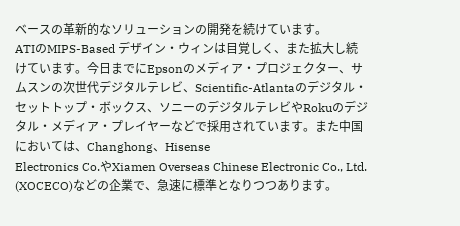ベースの革新的なソリューションの開発を続けています。
ATIのMIPS-Based デザイン・ウィンは目覚しく、また拡大し続けています。今日までにEpsonのメディア・プロジェクター、サムスンの次世代デジタルテレビ、Scientific-Atlantaのデジタル・セットトップ・ボックス、ソニーのデジタルテレビやRokuのデジタル・メディア・プレイヤーなどで採用されています。また中国においては、Changhong、Hisense
Electronics Co.やXiamen Overseas Chinese Electronic Co., Ltd.
(XOCECO)などの企業で、急速に標準となりつつあります。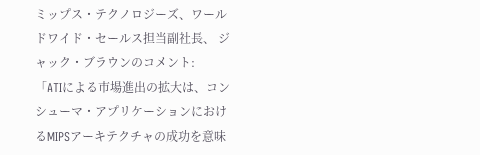ミップス・テクノロジーズ、ワールドワイド・セールス担当副社長、 ジャック・ブラウンのコメント:
「ATIによる市場進出の拡大は、コンシューマ・アプリケーションにおけるMIPSアーキテクチャの成功を意味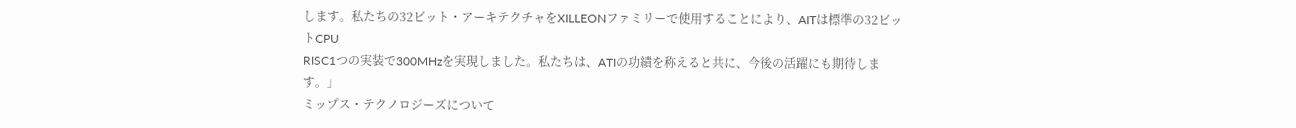します。私たちの32ビット・アーキテクチャをXILLEONファミリーで使用することにより、AITは標準の32ビットCPU
RISC1つの実装で300MHzを実現しました。私たちは、ATIの功績を称えると共に、今後の活躍にも期待します。」
ミップス・テクノロジーズについて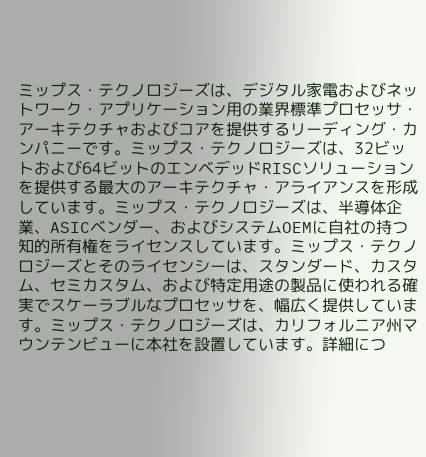ミップス・テクノロジーズは、デジタル家電およびネットワーク・アプリケーション用の業界標準プロセッサ・アーキテクチャおよびコアを提供するリーディング・カンパニーです。ミップス・テクノロジーズは、32ビットおよび64ビットのエンベデッドRISCソリューションを提供する最大のアーキテクチャ・アライアンスを形成しています。ミップス・テクノロジーズは、半導体企業、ASICベンダー、およびシステムOEMに自社の持つ知的所有権をライセンスしています。ミップス・テクノロジーズとそのライセンシーは、スタンダード、カスタム、セミカスタム、および特定用途の製品に使われる確実でスケーラブルなプロセッサを、幅広く提供しています。ミップス・テクノロジーズは、カリフォルニア州マウンテンビューに本社を設置しています。詳細につ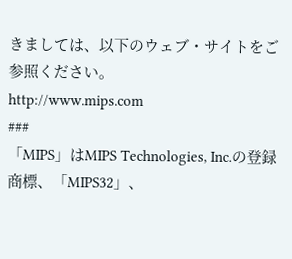きましては、以下のウェブ・サイトをご参照ください。
http://www.mips.com
###
「MIPS」はMIPS Technologies, Inc.の登録商標、「MIPS32」、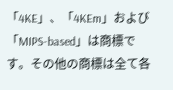「4KE」、「4KEm」および「MIPS-based」は商標です。その他の商標は全て各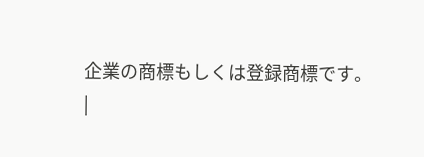企業の商標もしくは登録商標です。
|